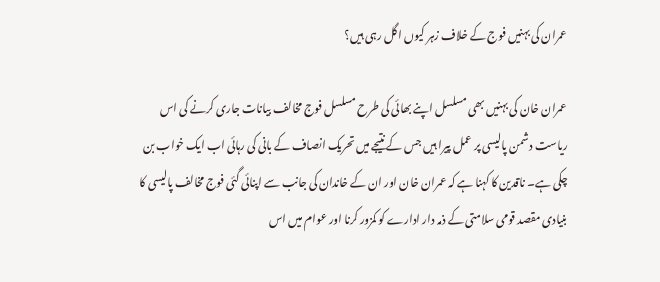عمران کی بہنیں فوج کے خلاف زہر کیوں اگل رہی ہیں؟

عمران خان کی بہنیں بھی مسلسل اپنے بھائی کی طرح مسلسل فوج مخالف بیانات جاری کرنے کی اس ریاست دشمن پالیسی پر عمل پیرا ہیں جس کے نتیجے میں تحریک انصاف کے بانی کی رہائی اب ایک خواب بن چکی ہے۔ ناقدین کا کہنا ہے کہ عمران خان اور ان کے خاندان کی جانب سے اپنائی گئی فوج مخالف پالیسی کا بنیادی مقصد قومی سلامتی کے ذمہ دار ادارے کو کمزور کرنا اور عوام میں اس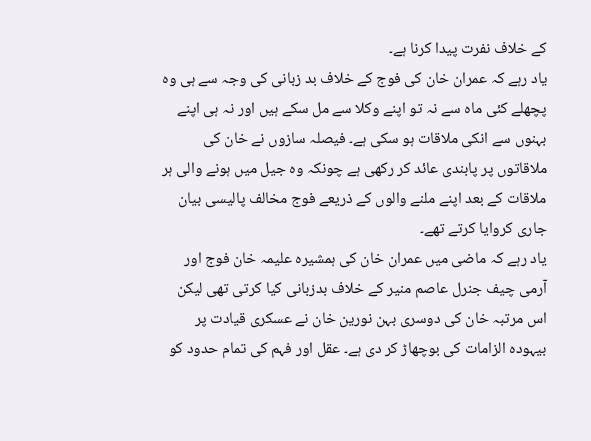کے خلاف نفرت پیدا کرنا ہے۔
یاد رہے کہ عمران خان کی فوج کے خلاف بد زبانی کی وجہ سے ہی وہ پچھلے کئی ماہ سے نہ تو اپنے وکلا سے مل سکے ہیں اور نہ ہی اپنے بہنوں سے انکی ملاقات ہو سکی ہے۔ فیصلہ سازوں نے خان کی ملاقاتوں پر پابندی عائد کر رکھی ہے چونکہ وہ جیل میں ہونے والی ہر ملاقات کے بعد اپنے ملنے والوں کے ذریعے فوج مخالف پالیسی بیان جاری کروایا کرتے تھے۔
یاد رہے کہ ماضی میں عمران خان کی ہمشیرہ علیمہ خان فوج اور آرمی چیف جنرل عاصم منیر کے خلاف بدزبانی کیا کرتی تھی لیکن اس مرتبہ خان کی دوسری بہن نورین خان نے عسکری قیادت پر بیہودہ الزامات کی بوچھاڑ کر دی ہے۔ عقل اور فہم کی تمام حدود کو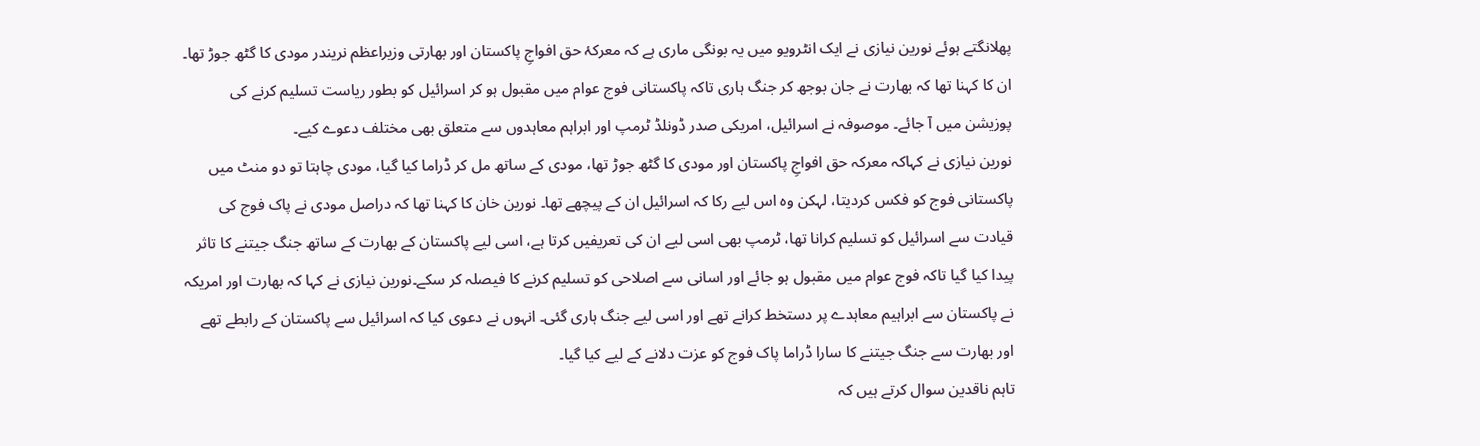پھلانگتے ہوئے نورین نیازی نے ایک انٹرویو میں یہ بونگی ماری ہے کہ معرکۂ حق افواجِ پاکستان اور بھارتی وزیراعظم نریندر مودی کا گٹھ جوڑ تھا۔ ان کا کہنا تھا کہ بھارت نے جان بوجھ کر جنگ ہاری تاکہ پاکستانی فوج عوام میں مقبول ہو کر اسرائیل کو بطور ریاست تسلیم کرنے کی پوزیشن میں آ جائے۔ موصوفہ نے اسرائیل، امریکی صدر ڈونلڈ ٹرمپ اور ابراہم معاہدوں سے متعلق بھی مختلف دعوے کیے۔
نورین نیازی نے کہاکہ معرکہ حق افواجِ پاکستان اور مودی کا گٹھ جوڑ تھا، مودی کے ساتھ مل کر ڈراما کیا گیا، مودی چاہتا تو دو منٹ میں پاکستانی فوج کو فکس کردیتا، لہکن وہ اس لیے رکا کہ اسرائیل ان کے پیچھے تھا۔ نورین خان کا کہنا تھا کہ دراصل مودی نے پاک فوج کی قیادت سے اسرائیل کو تسلیم کرانا تھا، ٹرمپ بھی اسی لیے ان کی تعریفیں کرتا ہے، اسی لیے پاکستان کے بھارت کے ساتھ جنگ جیتنے کا تاثر پیدا کیا گیا تاکہ فوج عوام میں مقبول ہو جائے اور اسانی سے اصلاحی کو تسلیم کرنے کا فیصلہ کر سکے۔نورین نیازی نے کہا کہ بھارت اور امریکہ نے پاکستان سے ابراہیم معاہدے پر دستخط کرانے تھے اور اسی لیے جنگ ہاری گئی۔ انہوں نے دعوی کیا کہ اسرائیل سے پاکستان کے رابطے تھے اور بھارت سے جنگ جیتنے کا سارا ڈراما پاک فوج کو عزت دلانے کے لیے کیا گیا۔
تاہم ناقدین سوال کرتے ہیں کہ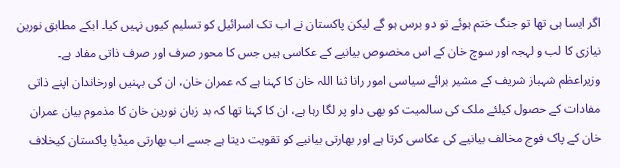اگر ایسا ہی تھا تو جنگ ختم ہوئے تو دو برس ہو گے لیکن پاکستان نے اب تک اسرائیل کو تسلیم کیوں نہیں کیا۔ ابکے مطابق نورین نیازی کا لب و لہجہ اور سوچ خان کے اس مخصوص بیانیے کے عکاسی ہیں جس کا محور صرف اور صرف ذاتی مفاد ہے۔
وزیراعظم شہباز شریف کے مشیر برائے سیاسی امور رانا ثنا اللہ خان کا کہنا ہے کہ عمران خان، ان کی بہنیں اورخاندان اپنے ذاتی مفادات کے حصول کیلئے ملک کی سالمیت کو بھی داو پر لگا رہا ہے، ان کا کہنا تھا کہ بد زبان نورین خان کا مذموم بیان عمران خان کے پاک فوج مخالف بیانیے کی عکاسی کرتا ہے اور بھارتی بیانیے کو تقویت دیتا ہے جسے اب بھارتی میڈیا پاکستان کیخلاف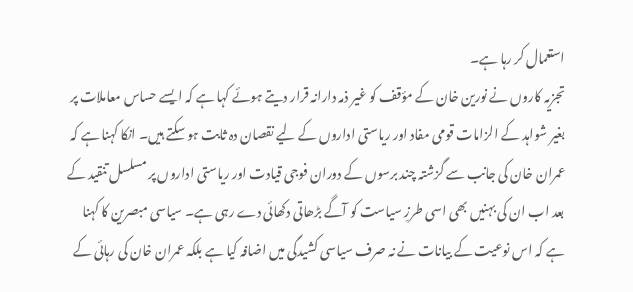استعمال کر رہا ہے۔
تجزیہ کاروں نے نورین خان کے مؤقف کو غیر ذمہ دارانہ قرار دیتے ہوئے کہا ہے کہ ایسے حساس معاملات پر بغیر شواہد کے الزامات قومی مفاد اور ریاستی اداروں کے لیے نقصان دہ ثابت ہو سکتے ہیں۔ انکا کہنا ہے کہ عمران خان کی جانب سے گزشتہ چند برسوں کے دوران فوجی قیادت اور ریاستی اداروں پر مسلسل تنقید کے بعد اب ان کی بہنیں بھی اسی طرزِ سیاست کو آگے بڑھاتی دکھائی دے رہی ہے۔ سیاسی مبصرین کا کہنا ہے کہ اس نوعیت کے بیانات نے نہ صرف سیاسی کشیدگی میں اضافہ کیا ہے بلکہ عمران خان کی رہائی کے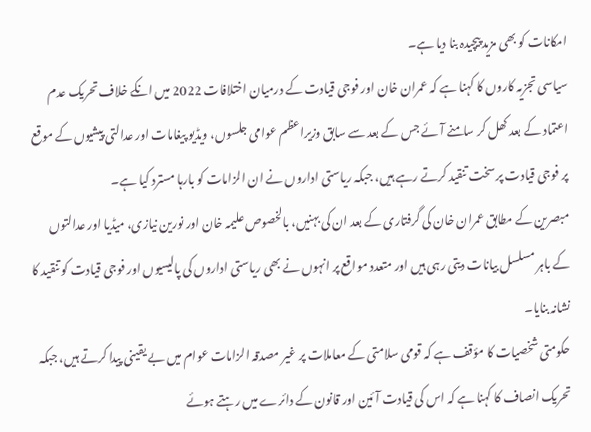امکانات کو بھی مزید پیچیدہ بنا دیا ہے۔
سیاسی تجزیہ کاروں کا کہنا ہے کہ عمران خان اور فوجی قیادت کے درمیان اختلافات 2022 میں انکے خلاف تحریک عدم اعتماد کے بعد کھل کر سامنے آئے جس کے بعد سے سابق وزیراعظم عوامی جلسوں، ویڈیو پیغامات اور عدالتی پیشیوں کے موقع پر فوجی قیادت پر سخت تنقید کرتے رہے ہیں، جبکہ ریاستی اداروں نے ان الزامات کو بارہا مسترد کیا ہے۔
مبصرین کے مطابق عمران خان کی گرفتاری کے بعد ان کی بہنیں، بالخصوص علیمہ خان اور نورین نیازی، میڈیا اور عدالتوں کے باہر مسلسل بیانات دیتی رہی ہیں اور متعدد مواقع پر انہوں نے بھی ریاستی اداروں کی پالیسیوں اور فوجی قیادت کو تنقید کا نشانہ بنایا۔
حکومتی شخصیات کا مؤقف ہے کہ قومی سلامتی کے معاملات پر غیر مصدقہ الزامات عوام میں بے یقینی پیدا کرتے ہیں، جبکہ تحریک انصاف کا کہنا ہے کہ اس کی قیادت آئین اور قانون کے دائرے میں رہتے ہوئے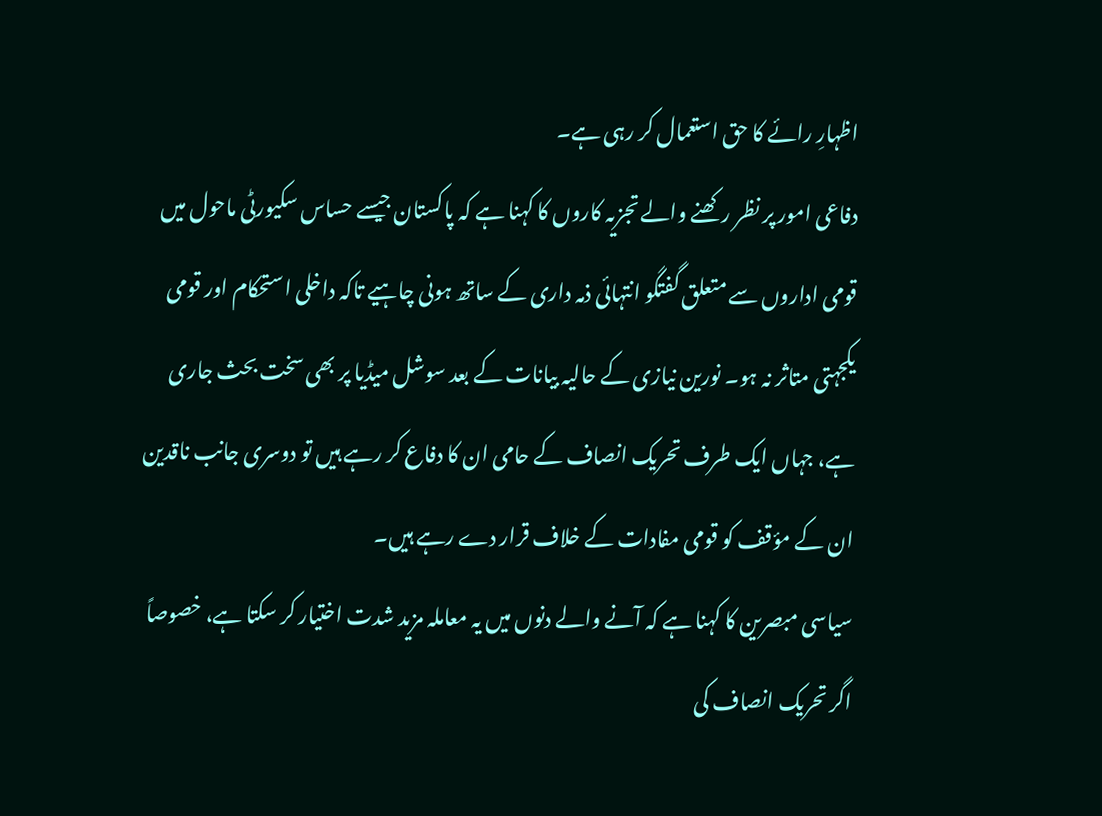اظہارِ رائے کا حق استعمال کر رہی ہے۔
دفاعی امور پر نظر رکھنے والے تجزیہ کاروں کا کہنا ہے کہ پاکستان جیسے حساس سکیورٹی ماحول میں قومی اداروں سے متعلق گفتگو انتہائی ذمہ داری کے ساتھ ہونی چاہیے تاکہ داخلی استحکام اور قومی یکجہتی متاثر نہ ہو۔ نورین نیازی کے حالیہ بیانات کے بعد سوشل میڈیا پر بھی سخت بحث جاری ہے، جہاں ایک طرف تحریک انصاف کے حامی ان کا دفاع کر رہے ہیں تو دوسری جانب ناقدین ان کے مؤقف کو قومی مفادات کے خلاف قرار دے رہے ہیں۔
سیاسی مبصرین کا کہنا ہے کہ آنے والے دنوں میں یہ معاملہ مزید شدت اختیار کر سکتا ہے، خصوصاً اگر تحریک انصاف کی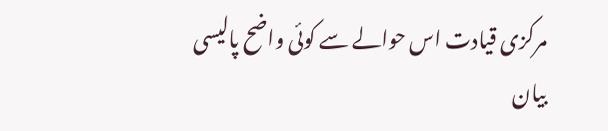مرکزی قیادت اس حوالے سے کوئی واضح پالیسی بیان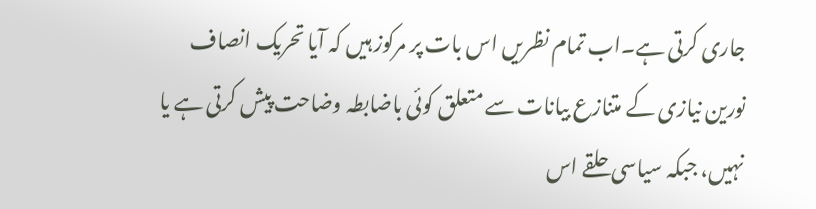جاری کرتی ہے۔اب تمام نظریں اس بات پر مرکوز ہیں کہ آیا تحریک انصاف نورین نیازی کے متنازع بیانات سے متعلق کوئی باضابطہ وضاحت پیش کرتی ہے یا نہیں، جبکہ سیاسی حلقے اس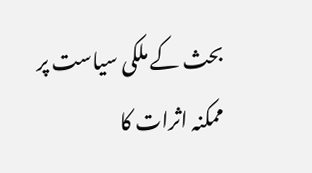بحث کے ملکی سیاست پر ممکنہ اثرات کا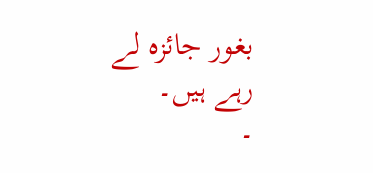بغور جائزہ لے رہے ہیں۔
۔